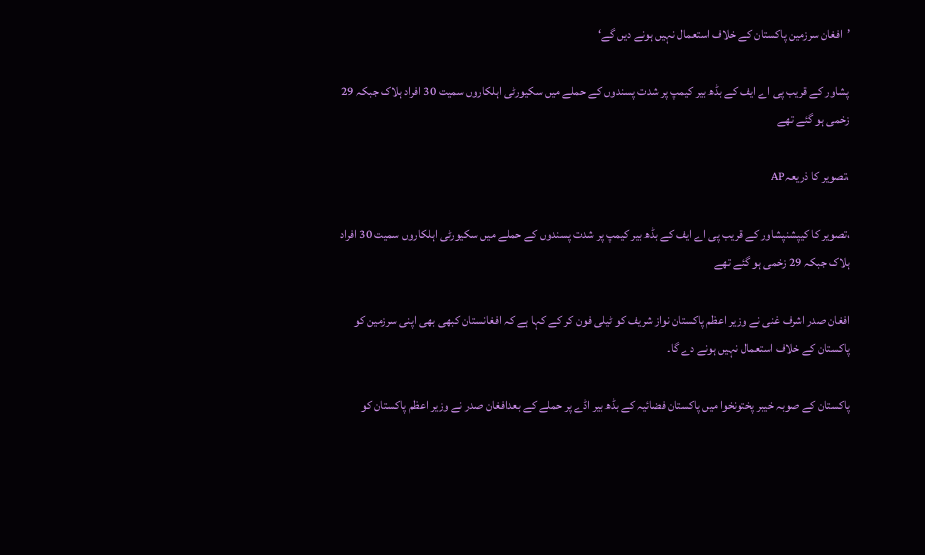’افغان سرزمین پاکستان کے خلاف استعمال نہیں ہونے دیں گے‘

پشاور کے قریب پی اے ایف کے بڈھ بیر کیمپ پر شدت پسندوں کے حملے میں سکیورٹی اہلکاروں سمیت 30 افراد ہلاک جبکہ 29 زخمی ہو گئے تھے

،تصویر کا ذریعہAP

،تصویر کا کیپشنپشاور کے قریب پی اے ایف کے بڈھ بیر کیمپ پر شدت پسندوں کے حملے میں سکیورٹی اہلکاروں سمیت 30 افراد ہلاک جبکہ 29 زخمی ہو گئے تھے

افغان صدر اشرف غنی نے وزیر اعظم پاکستان نواز شریف کو ٹیلی فون کر کے کہا ہے کہ افغانستان کبھی بھی اپنی سرزمین کو پاکستان کے خلاف استعمال نہیں ہونے دے گا۔

پاکستان کے صوبہ خیبر پختونخوا میں پاکستان فضائیہ کے بڈھ بیر اڈے پر حملے کے بعدافغان صدر نے وزیر اعظم پاکستان کو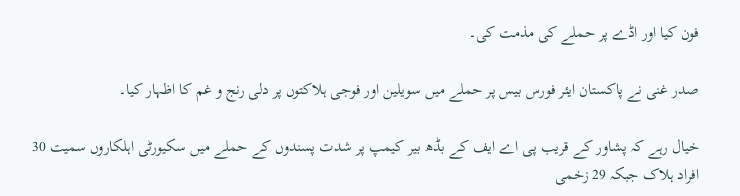فون کیا اور اڈے پر حملے کی مذمت کی۔

صدر غنی نے پاکستان ایئر فورس بیس پر حملے میں سویلین اور فوجی ہلاکتوں پر دلی رنج و غم کا اظہار کیا۔

خیال رہے کہ پشاور کے قریب پی اے ایف کے بڈھ بیر کیمپ پر شدت پسندوں کے حملے میں سکیورٹی اہلکاروں سمیت 30 افراد ہلاک جبکہ 29 زخمی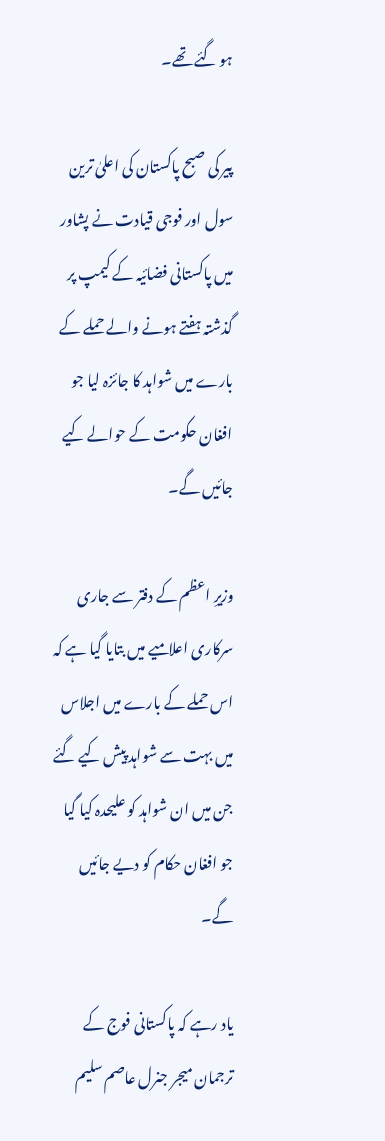ہو گئے تھے۔

پیر کی صبح پاکستان کی اعلیٰ ترین سول اور فوجی قیادت نے پشاور میں پاکستانی فضائیہ کے کیمپ پر گذشتہ ہفتے ہونے والے حملے کے بارے میں شواہد کا جائزہ لیا جو افغان حکومت کے حوالے کیے جائیں گے۔

وزیرِ اعظم کے دفتر سے جاری سرکاری اعلامیے میں بتایا گیا ہے کہ اس حملے کے بارے میں اجلاس میں بہت سے شواہد پیش کیے گئے جن میں ان شواہد کو علیحدہ کیا گیا جو افغان حکام کو دیے جائیں گے۔

یاد رہے کہ پاکستانی فوج کے ترجمان میجر جنرل عاصم سلیم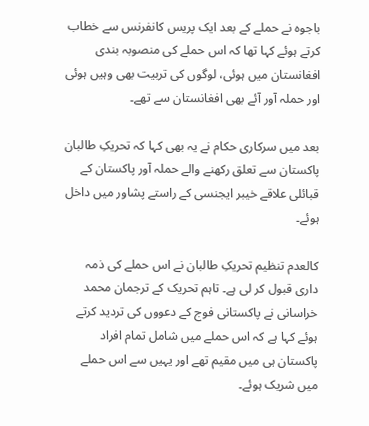باجوہ نے حملے کے بعد ایک پریس کانفرنس سے خطاب کرتے ہوئے کہا تھا کہ اس حملے کی منصوبہ بندی افغانستان میں ہوئی، لوگوں کی تربیت بھی وہیں ہوئی اور حملہ آور آئے بھی افغانستان سے تھے۔

بعد میں سرکاری حکام نے یہ بھی کہا کہ تحریکِ طالبان پاکستان سے تعلق رکھنے والے حملہ آور پاکستان کے قبائلی علاقے خیبر ایجنسی کے راستے پشاور میں داخل ہوئے۔

کالعدم تنظیم تحریکِ طالبان نے اس حملے کی ذمہ داری قبول کر لی ہے۔ تاہم تحریک کے ترجمان محمد خراسانی نے پاکستانی فوج کے دعووں کی تردید کرتے ہوئے کہا ہے کہ اس حملے میں شامل تمام افراد پاکستان ہی میں مقیم تھے اور یہیں سے اس حملے میں شریک ہوئے۔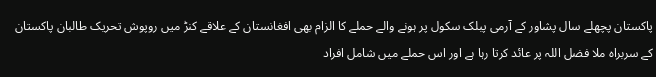پاکستان پچھلے سال پشاور کے آرمی پبلک سکول پر ہونے والے حملے کا الزام بھی افغانستان کے علاقے کنڑ میں روپوش تحریک طالبان پاکستان کے سربراہ ملا فضل اللہ پر عائد کرتا رہا ہے اور اس حملے میں شامل افراد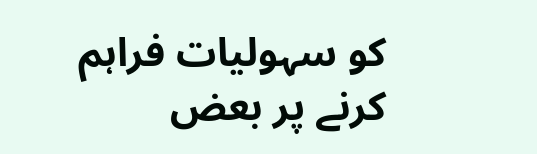کو سہولیات فراہم کرنے پر بعض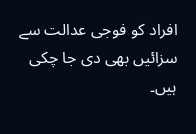افراد کو فوجی عدالت سے سزائیں بھی دی جا چکی ہیں۔